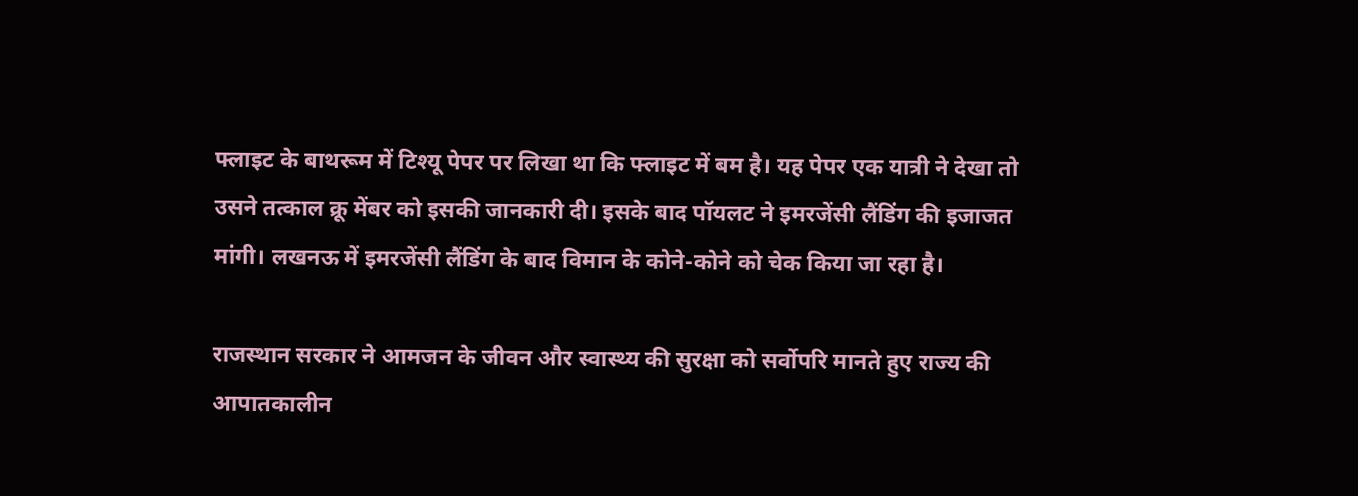फ्लाइट के बाथरूम में टिश्यू पेपर पर लिखा था कि फ्लाइट में बम है। यह पेपर एक यात्री ने देखा तो उसने तत्काल क्रू मेंबर को इसकी जानकारी दी। इसके बाद पॉयलट ने इमरजेंसी लैंडिंग की इजाजत मांगी। लखनऊ में इमरजेंसी लैंडिंग के बाद विमान के कोने-कोने को चेक किया जा रहा है।

राजस्थान सरकार ने आमजन के जीवन और स्वास्थ्य की सुरक्षा को सर्वोपरि मानते हुए राज्य की आपातकालीन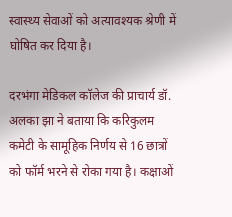स्वास्थ्य सेवाओं को अत्यावश्यक श्रेणी में घोषित कर दिया है।

दरभंगा मेडिकल कॉलेज की प्राचार्य डॉ. अलका झा ने बताया कि करिकुलम कमेटी के सामूहिक निर्णय से 16 छात्रों को फॉर्म भरने से रोका गया है। कक्षाओं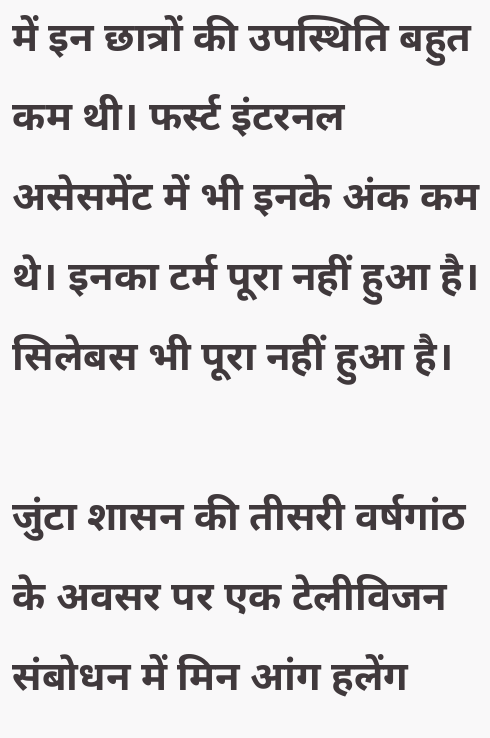में इन छात्रों की उपस्थिति बहुत कम थी। फर्स्ट इंटरनल असेसमेंट में भी इनके अंक कम थे। इनका टर्म पूरा नहीं हुआ है। सिलेबस भी पूरा नहीं हुआ है।

जुंटा शासन की तीसरी वर्षगांठ के अवसर पर एक टेलीविजन संबोधन में मिन आंग हलेंग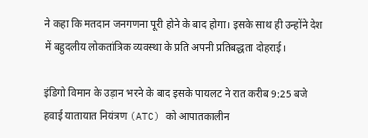ने कहा कि मतदान जनगणना पूरी होने के बाद होगा। इसके साथ ही उन्होंने देश में बहुदलीय लोकतांत्रिक व्यवस्था के प्रति अपनी प्रतिबद्धता दोहराई।

इंडिगो विमान के उड़ान भरने के बाद इसके पायलट ने रात करीब 9:25 बजे हवाई यातायात नियंत्रण (ATC) को आपातकालीन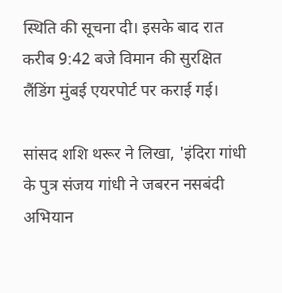स्थिति की सूचना दी। इसके बाद रात करीब 9:42 बजे विमान की सुरक्षित लैंडिंग मुंबई एयरपोर्ट पर कराई गई।

सांसद शशि थरूर ने लिखा, 'इंदिरा गांधी के पुत्र संजय गांधी ने जबरन नसबंदी अभियान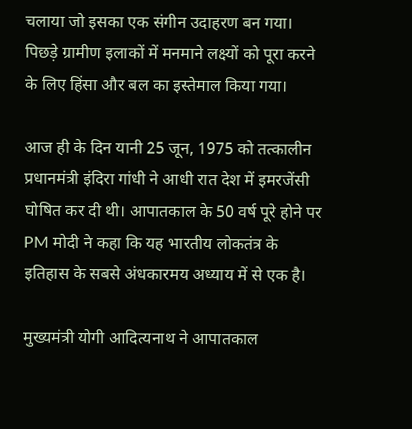चलाया जो इसका एक संगीन उदाहरण बन गया। पिछड़े ग्रामीण इलाकों में मनमाने लक्ष्यों को पूरा करने के लिए हिंसा और बल का इस्तेमाल किया गया।

आज ही के दिन यानी 25 जून, 1975 को तत्कालीन प्रधानमंत्री इंदिरा गांधी ने आधी रात देश में इमरजेंसी घोषित कर दी थी। आपातकाल के 50 वर्ष पूरे होने पर PM मोदी ने कहा कि यह भारतीय लोकतंत्र के इतिहास के सबसे अंधकारमय अध्याय में से एक है।

मुख्यमंत्री योगी आदित्यनाथ ने आपातकाल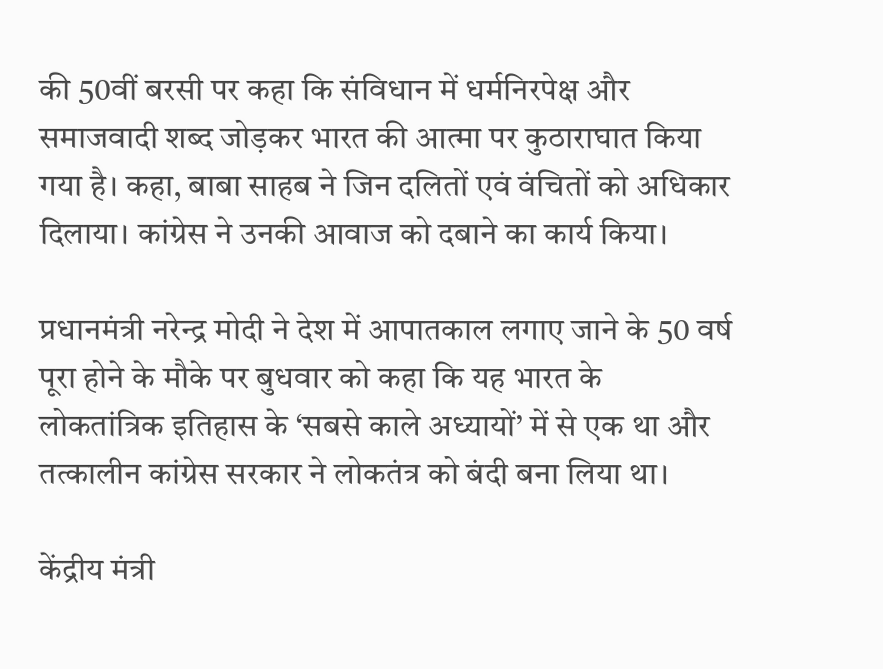की 50वीं बरसी पर कहा कि संविधान में धर्मनिरपेक्ष और समाजवादी शब्द जोड़कर भारत की आत्मा पर कुठाराघात किया गया है। कहा, बाबा साहब ने जिन दलितों एवं वंचितों को अधिकार दिलाया। कांग्रेस ने उनकी आवाज को दबाने का कार्य किया।

प्रधानमंत्री नरेन्द्र मोदी ने देश में आपातकाल लगाए जाने के 50 वर्ष पूरा होने के मौके पर बुधवार को कहा कि यह भारत के लोकतांत्रिक इतिहास के ‘सबसे काले अध्यायों’ में से एक था और तत्कालीन कांग्रेस सरकार ने लोकतंत्र को बंदी बना लिया था।

केंद्रीय मंत्री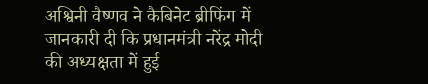अश्विनी वैष्णव ने कैबिनेट ब्रीफिंग में जानकारी दी कि प्रधानमंत्री नरेंद्र मोदी की अध्यक्षता में हुई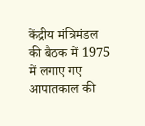केंद्रीय मंत्रिमंडल की बैठक में 1975 में लगाए गए आपातकाल की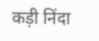कड़ी निंदा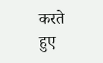करते हुए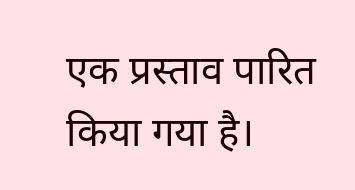एक प्रस्ताव पारित किया गया है।